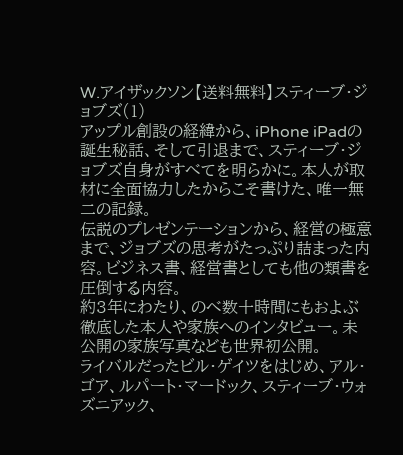W.アイザックソン【送料無料】スティーブ・ジョブズ(1)
アップル創設の経緯から、iPhone iPadの誕生秘話、そして引退まで、スティーブ・ジョブズ自身がすべてを明らかに。本人が取材に全面協力したからこそ書けた、唯一無二の記録。
伝説のプレゼンテーションから、経営の極意まで、ジョブズの思考がたっぷり詰まった内容。ビジネス書、経営書としても他の類書を圧倒する内容。
約3年にわたり、のべ数十時間にもおよぶ徹底した本人や家族へのインタビュー。未公開の家族写真なども世界初公開。
ライバルだったビル・ゲイツをはじめ、アル・ゴア、ルパート・マードック、スティーブ・ウォズニアック、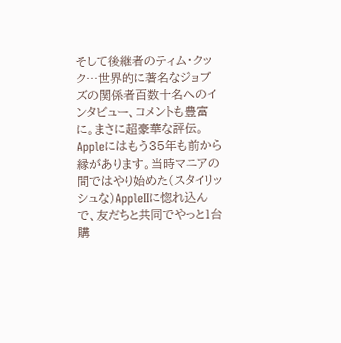そして後継者のティム・クック…世界的に著名なジョブズの関係者百数十名へのインタビュー、コメントも豊富に。まさに超豪華な評伝。
Appleにはもう35年も前から縁があります。当時マニアの間ではやり始めた(スタイリッシュな)AppleIIに惚れ込んで、友だちと共同でやっと1台購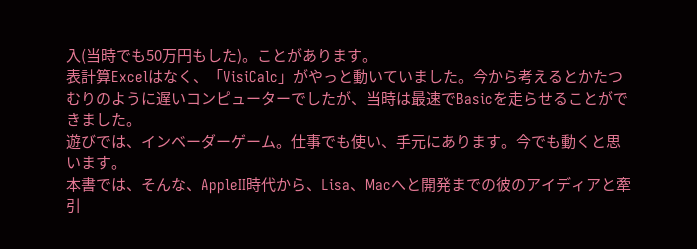入(当時でも50万円もした)。ことがあります。
表計算Excelはなく、「VisiCalc」がやっと動いていました。今から考えるとかたつむりのように遅いコンピューターでしたが、当時は最速でBasicを走らせることができました。
遊びでは、インベーダーゲーム。仕事でも使い、手元にあります。今でも動くと思います。
本書では、そんな、AppleII時代から、Lisa、Macへと開発までの彼のアイディアと牽引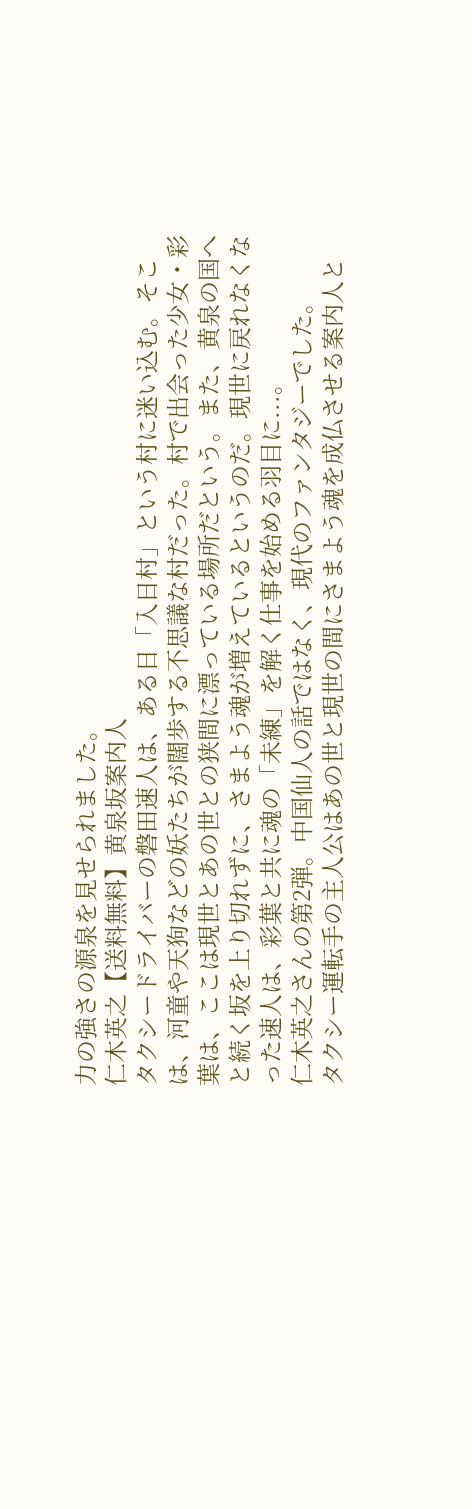力の強さの源泉を見せられました。
仁木英之【送料無料】黄泉坂案内人
タクシードライバーの磐田速人は、ある日「入日村」という村に迷い込む。そこは、河童や天狗などの妖たちが闊歩する不思議な村だった。村で出会った少女・彩葉は、ここは現世とあの世との狭間に漂っている場所だという。また、黄泉の国へと続く坂を上り切れずに、さまよう魂が増えているというのだ。現世に戻れなくなった速人は、彩葉と共に魂の「未練」を解く仕事を始める羽目に...。
仁木英之さんの第2弾。中国仙人の話ではなく、現代のファンタジーでした。
タクシー運転手の主人公はあの世と現世の間にさまよう魂を成仏させる案内人と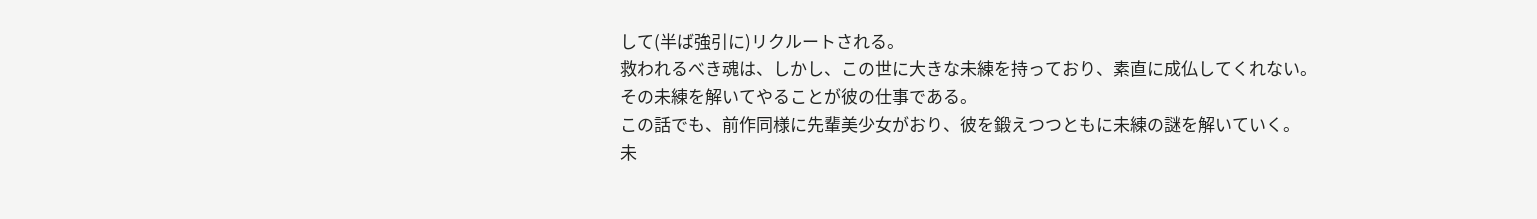して(半ば強引に)リクルートされる。
救われるべき魂は、しかし、この世に大きな未練を持っており、素直に成仏してくれない。
その未練を解いてやることが彼の仕事である。
この話でも、前作同様に先輩美少女がおり、彼を鍛えつつともに未練の謎を解いていく。
未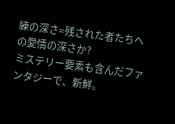練の深さ=残された者たちへの愛情の深さか?
ミステリー要素も含んだファンタジーで、新鮮。